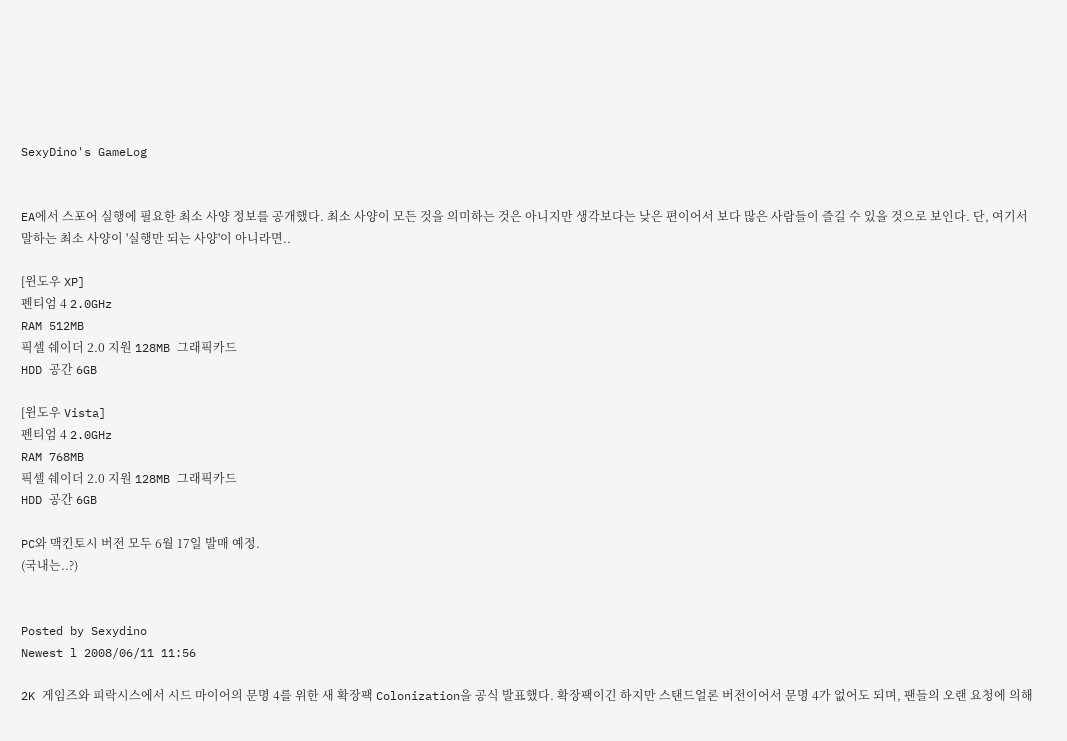SexyDino's GameLog


EA에서 스포어 실행에 필요한 최소 사양 정보를 공개했다. 최소 사양이 모든 것을 의미하는 것은 아니지만 생각보다는 낮은 편이어서 보다 많은 사람들이 즐길 수 있을 것으로 보인다. 단, 여기서 말하는 최소 사양이 '실행만 되는 사양'이 아니라면..

[윈도우 XP]
펜티엄 4 2.0GHz
RAM 512MB
픽셀 쉐이더 2.0 지원 128MB 그래픽카드
HDD 공간 6GB

[윈도우 Vista]
펜티엄 4 2.0GHz
RAM 768MB
픽셀 쉐이더 2.0 지원 128MB 그래픽카드
HDD 공간 6GB

PC와 맥킨토시 버전 모두 6월 17일 발매 예정.
(국내는..?)


Posted by Sexydino
Newest l 2008/06/11 11:56

2K 게임즈와 피락시스에서 시드 마이어의 문명 4를 위한 새 확장팩 Colonization을 공식 발표했다. 확장팩이긴 하지만 스탠드얼론 버전이어서 문명 4가 없어도 되며, 팬들의 오랜 요청에 의해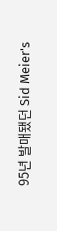95년 발매됐던 Sid Meier's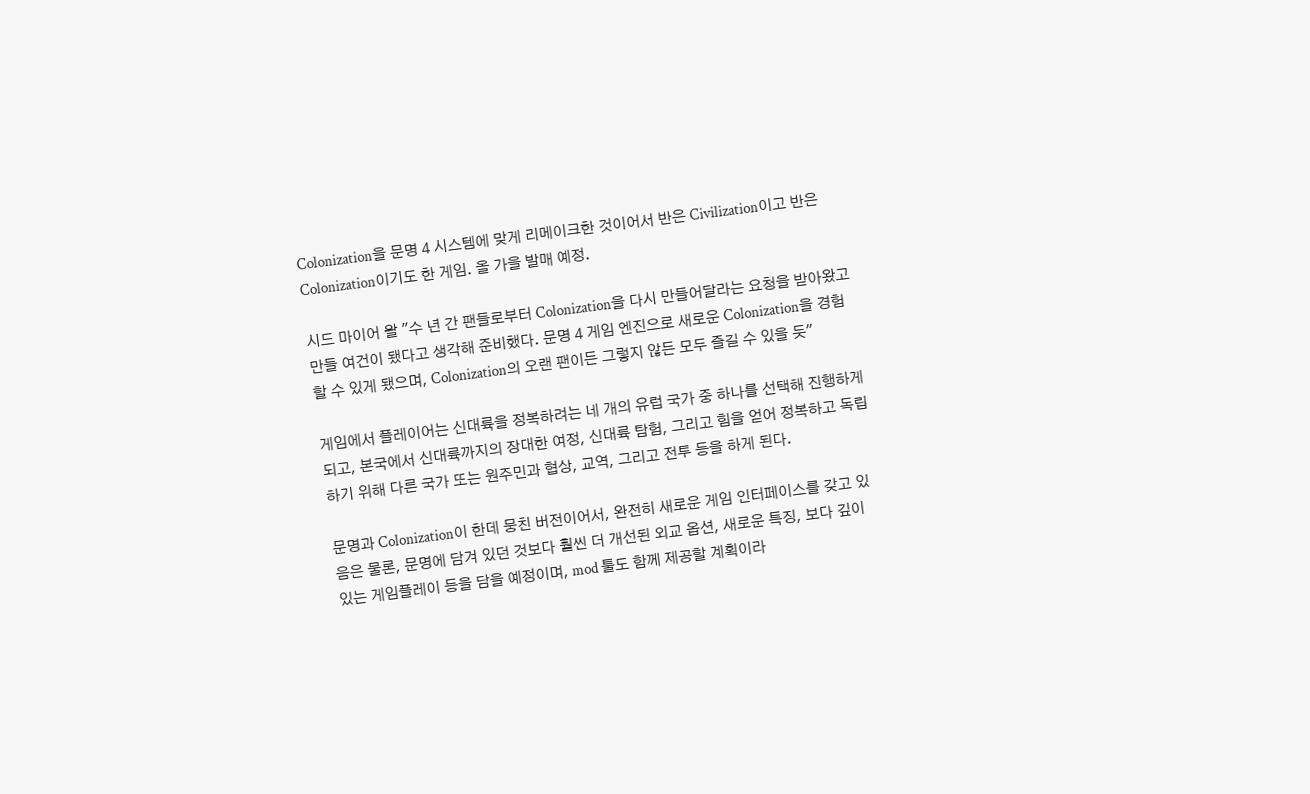Colonization을 문명 4 시스템에 맞게 리메이크한 것이어서 반은 Civilization이고 반은 Colonization이기도 한 게임. 올 가을 발매 예정.

시드 마이어 왈 "수 년 간 팬들로부터 Colonization을 다시 만들어달라는 요청을 받아왔고 만들 여건이 됐다고 생각해 준비했다. 문명 4 게임 엔진으로 새로운 Colonization을 경험할 수 있게 됐으며, Colonization의 오랜 팬이든 그렇지 않든 모두 즐길 수 있을 듯"

게임에서 플레이어는 신대륙을 정복하려는 네 개의 유럽 국가 중 하나를 선택해 진행하게 되고, 본국에서 신대륙까지의 장대한 여정, 신대륙 탐험, 그리고 힘을 얻어 정복하고 독립하기 위해 다른 국가 또는 원주민과 협상, 교역, 그리고 전투 등을 하게 된다.

문명과 Colonization이 한데 뭉친 버전이어서, 완전히 새로운 게임 인터페이스를 갖고 있음은 물론, 문명에 담겨 있던 것보다 훨씬 더 개선된 외교 옵션, 새로운 특징, 보다 깊이 있는 게임플레이 등을 담을 예정이며, mod 툴도 함께 제공할 계획이라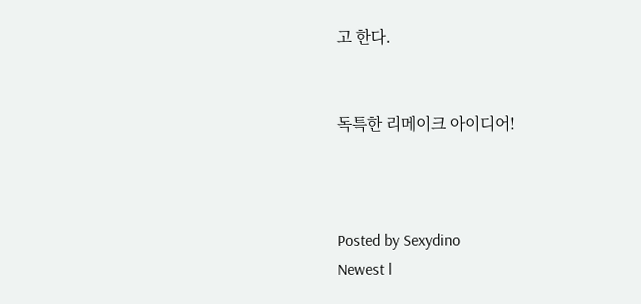고 한다.


독특한 리메이크 아이디어!



Posted by Sexydino
Newest l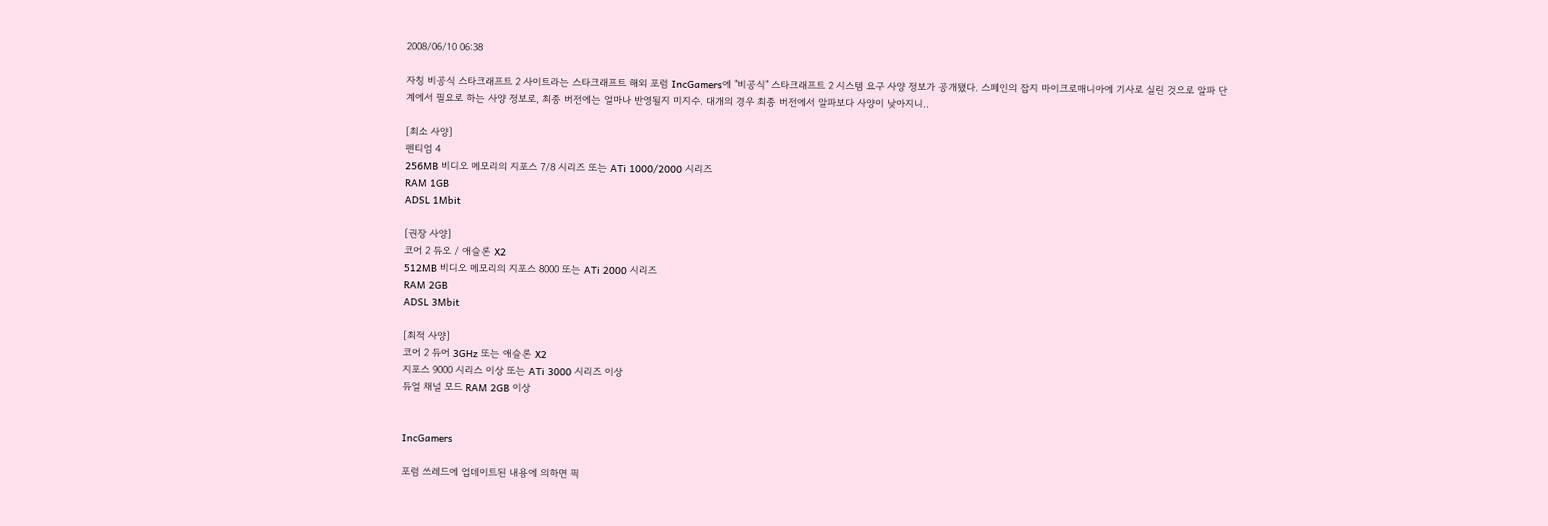2008/06/10 06:38

자칭 비공식 스타크래프트 2 사이트라는 스타크래프트 해외 포럼 IncGamers에 "비공식" 스타크래프트 2 시스템 요구 사양 정보가 공개됐다. 스페인의 잡지 마이크로매니아에 기사로 실린 것으로 알파 단계에서 필요로 하는 사양 정보로, 최종 버전에는 얼마나 반영될지 미지수. 대개의 경우 최종 버전에서 알파보다 사양이 낮아지니..

[최소 사양]
펜티엄 4
256MB 비디오 메모리의 지포스 7/8 시리즈 또는 ATi 1000/2000 시리즈
RAM 1GB
ADSL 1Mbit

[권장 사양]
코어 2 듀오 / 애슬론 X2
512MB 비디오 메모리의 지포스 8000 또는 ATi 2000 시리즈
RAM 2GB
ADSL 3Mbit

[최적 사양]
코어 2 듀어 3GHz 또는 애슬론 X2
지포스 9000 시리스 이상 또는 ATi 3000 시리즈 이상
듀얼 채널 모드 RAM 2GB 이상


IncGamers

포럼 쓰레드에 업데이트된 내용에 의하면 픽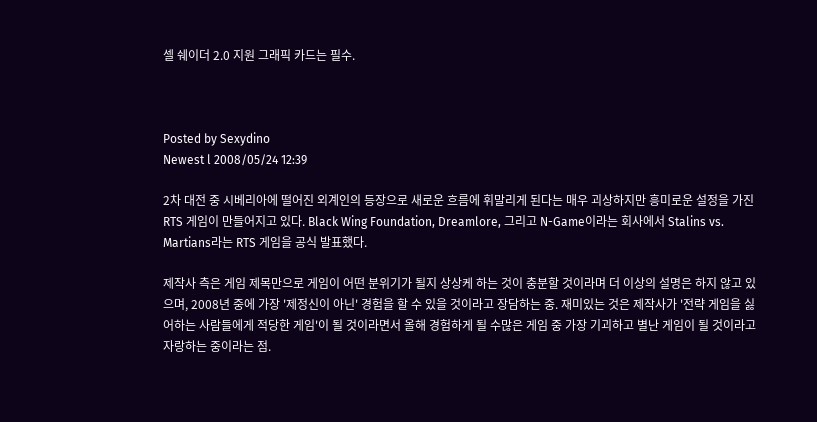셀 쉐이더 2.0 지원 그래픽 카드는 필수.



Posted by Sexydino
Newest l 2008/05/24 12:39

2차 대전 중 시베리아에 떨어진 외계인의 등장으로 새로운 흐름에 휘말리게 된다는 매우 괴상하지만 흥미로운 설정을 가진 RTS 게임이 만들어지고 있다. Black Wing Foundation, Dreamlore, 그리고 N-Game이라는 회사에서 Stalins vs. Martians라는 RTS 게임을 공식 발표했다.

제작사 측은 게임 제목만으로 게임이 어떤 분위기가 될지 상상케 하는 것이 충분할 것이라며 더 이상의 설명은 하지 않고 있으며, 2008년 중에 가장 '제정신이 아닌' 경험을 할 수 있을 것이라고 장담하는 중. 재미있는 것은 제작사가 '전략 게임을 싫어하는 사람들에게 적당한 게임'이 될 것이라면서 올해 경험하게 될 수많은 게임 중 가장 기괴하고 별난 게임이 될 것이라고 자랑하는 중이라는 점.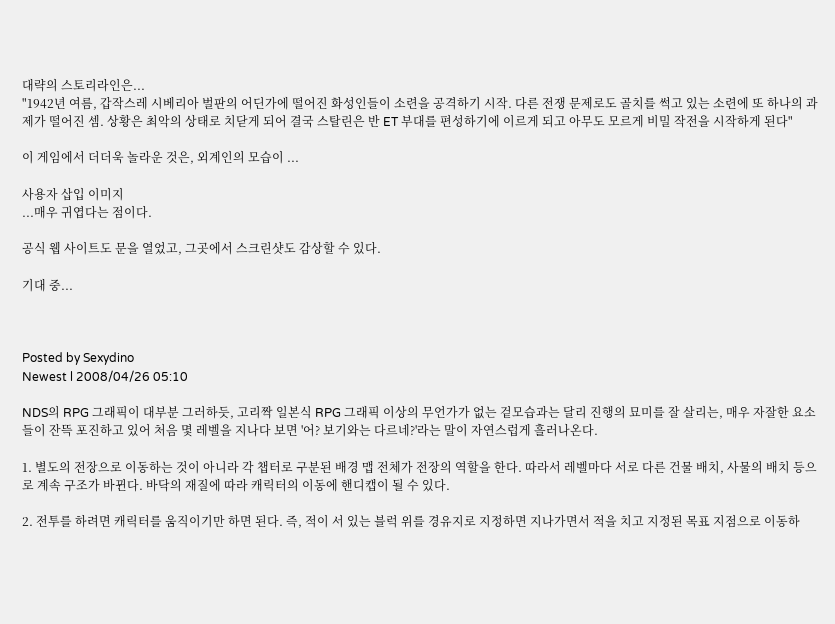대략의 스토리라인은...
"1942년 여름, 갑작스레 시베리아 벌판의 어딘가에 떨어진 화성인들이 소련을 공격하기 시작. 다른 전쟁 문제로도 골치를 썩고 있는 소련에 또 하나의 과제가 떨어진 셈. 상황은 최악의 상태로 치닫게 되어 결국 스탈린은 반 ET 부대를 편성하기에 이르게 되고 아무도 모르게 비밀 작전을 시작하게 된다"

이 게임에서 더더욱 놀라운 것은, 외계인의 모습이 ...

사용자 삽입 이미지
...매우 귀엽다는 점이다.

공식 웹 사이트도 문을 열었고, 그곳에서 스크린샷도 감상할 수 있다.

기대 중...



Posted by Sexydino
Newest l 2008/04/26 05:10

NDS의 RPG 그래픽이 대부분 그러하듯, 고리짝 일본식 RPG 그래픽 이상의 무언가가 없는 겉모습과는 달리 진행의 묘미를 잘 살리는, 매우 자잘한 요소들이 잔뜩 포진하고 있어 처음 몇 레벨을 지나다 보면 '어? 보기와는 다르네?'라는 말이 자연스럽게 흘러나온다.

1. 별도의 전장으로 이동하는 것이 아니라 각 챕터로 구분된 배경 맵 전체가 전장의 역할을 한다. 따라서 레벨마다 서로 다른 건물 배치, 사물의 배치 등으로 계속 구조가 바뀐다. 바닥의 재질에 따라 캐릭터의 이동에 핸디캡이 될 수 있다.

2. 전투를 하려면 캐릭터를 움직이기만 하면 된다. 즉, 적이 서 있는 블럭 위를 경유지로 지정하면 지나가면서 적을 치고 지정된 목표 지점으로 이동하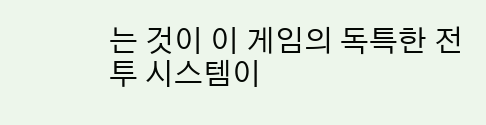는 것이 이 게임의 독특한 전투 시스템이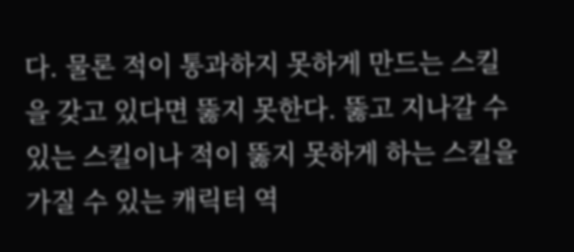다. 물론 적이 통과하지 못하게 만드는 스킬을 갖고 있다면 뚫지 못한다. 뚫고 지나갈 수 있는 스킬이나 적이 뚫지 못하게 하는 스킬을 가질 수 있는 캐릭터 역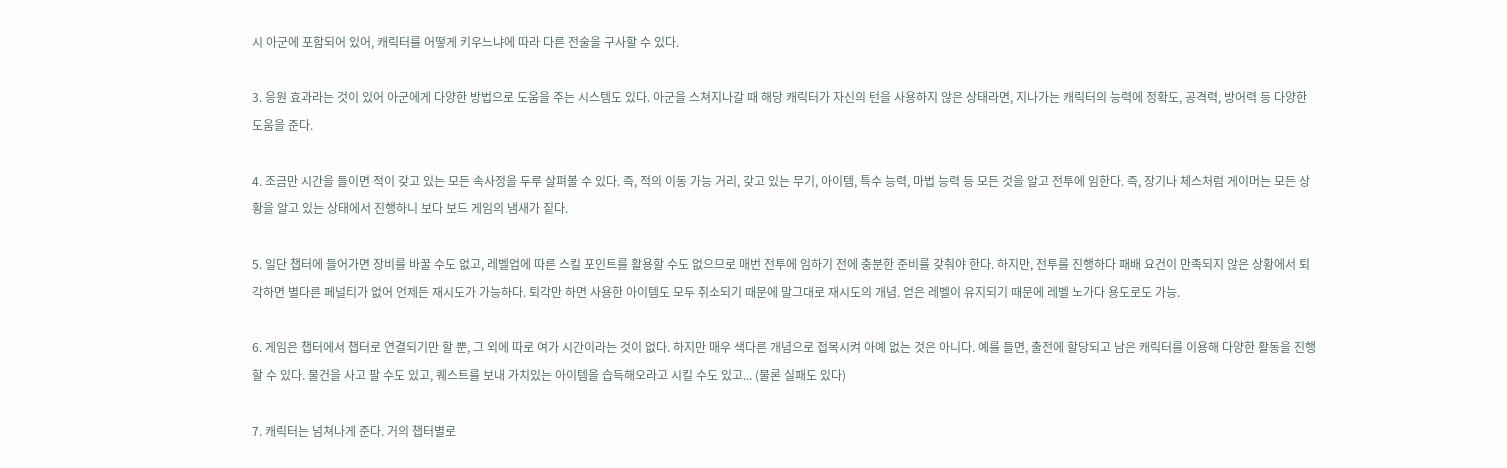시 아군에 포함되어 있어, 캐릭터를 어떻게 키우느냐에 따라 다른 전술을 구사할 수 있다.

3. 응원 효과라는 것이 있어 아군에게 다양한 방법으로 도움을 주는 시스템도 있다. 아군을 스쳐지나갈 때 해당 캐릭터가 자신의 턴을 사용하지 않은 상태라면, 지나가는 캐릭터의 능력에 정확도, 공격력, 방어력 등 다양한 도움을 준다.

4. 조금만 시간을 들이면 적이 갖고 있는 모든 속사정을 두루 살펴볼 수 있다. 즉, 적의 이동 가능 거리, 갖고 있는 무기, 아이템, 특수 능력, 마법 능력 등 모든 것을 알고 전투에 임한다. 즉, 장기나 체스처럼 게이머는 모든 상황을 알고 있는 상태에서 진행하니 보다 보드 게임의 냄새가 짙다.

5. 일단 챕터에 들어가면 장비를 바꿀 수도 없고, 레벨업에 따른 스킬 포인트를 활용할 수도 없으므로 매번 전투에 임하기 전에 충분한 준비를 갖춰야 한다. 하지만, 전투를 진행하다 패배 요건이 만족되지 않은 상황에서 퇴각하면 별다른 페널티가 없어 언제든 재시도가 가능하다. 퇴각만 하면 사용한 아이템도 모두 취소되기 때문에 말그대로 재시도의 개념. 얻은 레벨이 유지되기 때문에 레벨 노가다 용도로도 가능.

6. 게임은 챕터에서 챕터로 연결되기만 할 뿐, 그 외에 따로 여가 시간이라는 것이 없다. 하지만 매우 색다른 개념으로 접목시켜 아예 없는 것은 아니다. 예를 들면, 출전에 할당되고 남은 캐릭터를 이용해 다양한 활동을 진행할 수 있다. 물건을 사고 팔 수도 있고, 퀘스트를 보내 가치있는 아이템을 습득해오라고 시킬 수도 있고... (물론 실패도 있다)

7. 캐릭터는 넘쳐나게 준다. 거의 챕터별로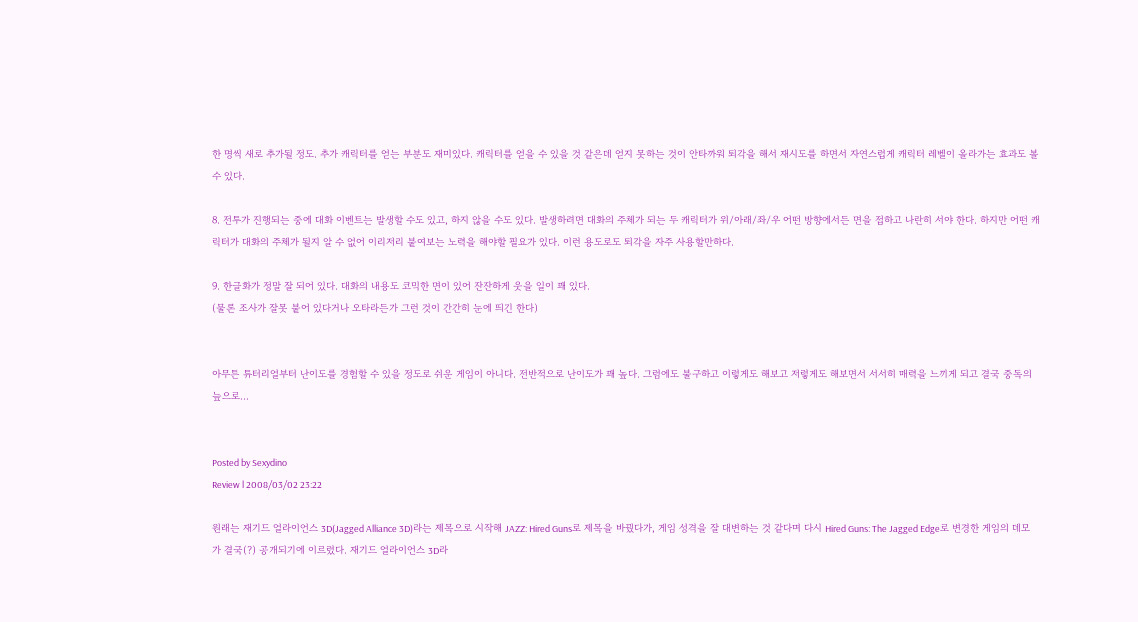한 명씩 새로 추가될 정도. 추가 캐릭터를 얻는 부분도 재미있다. 캐릭터를 얻을 수 있을 것 같은데 얻지 못하는 것이 안타까워 퇴각을 해서 재시도를 하면서 자연스럽게 캐릭터 레벨이 올라가는 효과도 볼 수 있다.

8. 전투가 진행되는 중에 대화 이벤트는 발생할 수도 있고, 하지 않을 수도 있다. 발생하려면 대화의 주체가 되는 두 캐릭터가 위/아래/좌/우 어떤 방향에서든 면을 접하고 나란히 서야 한다. 하지만 어떤 캐릭터가 대화의 주체가 될지 알 수 없어 이리저리 붙여보는 노력을 해야할 필요가 있다. 이런 용도로도 퇴각을 자주 사용할만하다.

9. 한글화가 정말 잘 되어 있다. 대화의 내용도 코믹한 면이 있어 잔잔하게 웃을 일이 꽤 있다.
(물론 조사가 잘못 붙어 있다거나 오타라든가 그런 것이 간간히 눈에 띄긴 한다)


아무튼 튜터리얼부터 난이도를 경험할 수 있을 정도로 쉬운 게임이 아니다. 전반적으로 난이도가 꽤 높다. 그럼에도 불구하고 이렇게도 해보고 저렇게도 해보면서 서서히 매력을 느끼게 되고 결국 중독의 늪으로...


Posted by Sexydino
Review l 2008/03/02 23:22

원래는 재기드 얼라이언스 3D(Jagged Alliance 3D)라는 제목으로 시작해 JAZZ: Hired Guns로 제목을 바꿨다가, 게임 성격을 잘 대변하는 것 같다며 다시 Hired Guns: The Jagged Edge로 변경한 게임의 데모가 결국(?) 공개되기에 이르렀다. 재기드 얼라이언스 3D라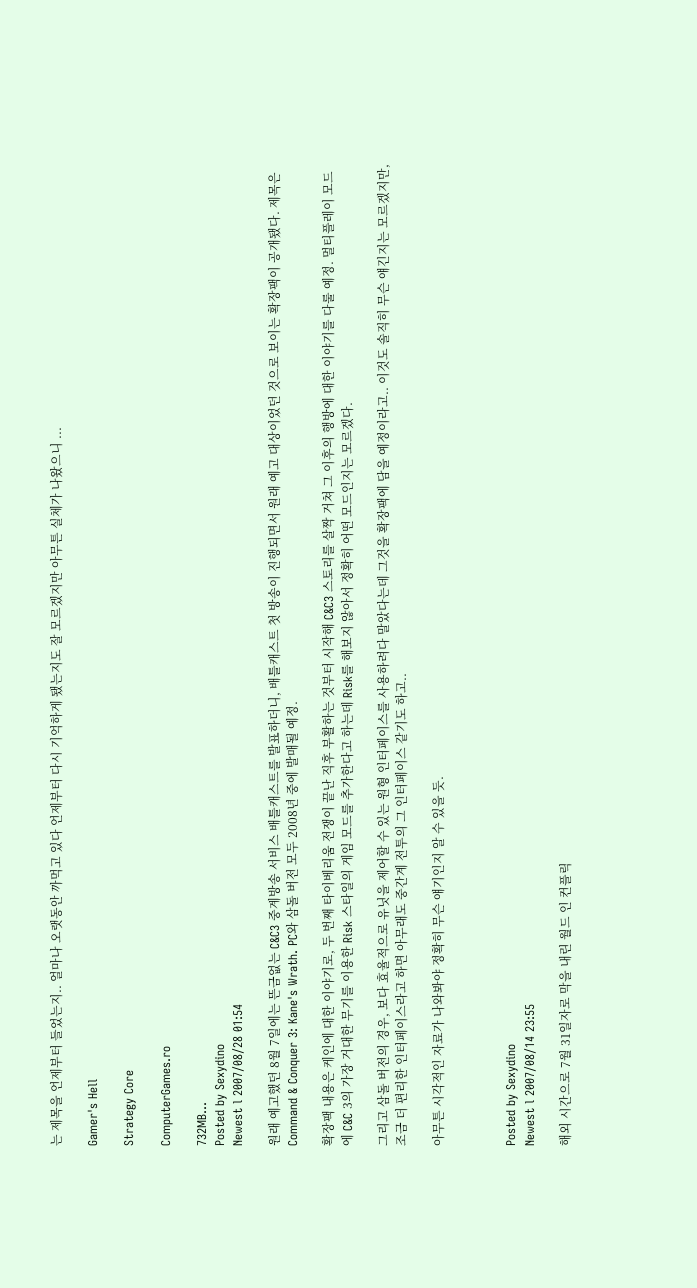는 제목을 언제부터 들었는지.. 얼마나 오랫동안 까먹고 있다 언제부터 다시 기억하게 됐는지도 잘 모르겠지만 아무튼 실체가 나왔으니 ...

Gamer's Hell

Strategy Core

ComputerGames.ro

732MB...
Posted by Sexydino
Newest l 2007/08/28 01:54

원래 예고했던 8월 7일에는 뜬금없는 C&C3 중계방송 서비스 배틀캐스트를 발표하더니, 배틀캐스트 첫 방송이 진행되면서 원래 예고 대상이었던 것으로 보이는 확장팩이 공개됐다. 제목은 Command & Conquer 3: Kane's Wrath. PC와 삼돌 버전 모두 2008년 중에 발매될 예정.

확장팩 내용은 케인에 대한 이야기로, 두 번째 타이베리움 전쟁이 끝난 직후 부활하는 것부터 시작해 C&C3 스토리를 살짝 거쳐 그 이후의 행방에 대한 이야기를 다룰 예정. 멀티플레이 모드에 C&C 3의 가장 거대한 무기를 이용한 Risk 스타일의 게임 모드를 추가한다고 하는데 Risk를 해보지 않아서 정확히 어떤 모드인지는 모르겠다.

그리고 삼돌 버전의 경우, 보다 효율적으로 유닛을 제어할 수 있는 원형 인터페이스를 사용하려다 말았다는데 그것을 확장팩에 담을 예정이라고.. 이것도 솔직히 무슨 얘긴지는 모르겠지만, 조금 더 편리한 인터페이스라고 하면 아무래도 중간계 전투의 그 인터페이스 같기도 하고..

아무튼 시각적인 자료가 나와봐야 정확히 무슨 얘기인지 알 수 있을 듯.



Posted by Sexydino
Newest l 2007/08/14 23:55

해외 시간으로 7월 31일자로 막을 내린 월드 인 컨플릭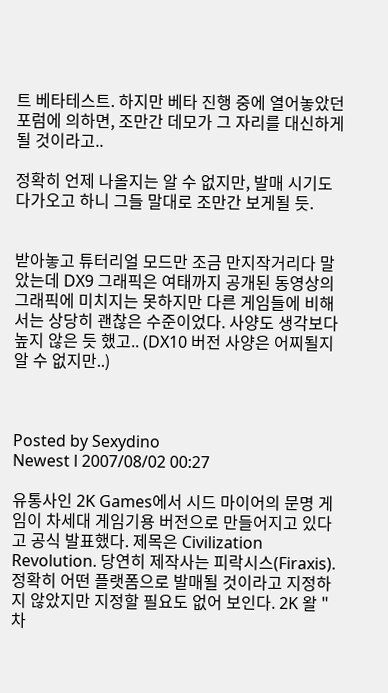트 베타테스트. 하지만 베타 진행 중에 열어놓았던 포럼에 의하면, 조만간 데모가 그 자리를 대신하게 될 것이라고..

정확히 언제 나올지는 알 수 없지만, 발매 시기도 다가오고 하니 그들 말대로 조만간 보게될 듯.


받아놓고 튜터리얼 모드만 조금 만지작거리다 말았는데 DX9 그래픽은 여태까지 공개된 동영상의 그래픽에 미치지는 못하지만 다른 게임들에 비해서는 상당히 괜찮은 수준이었다. 사양도 생각보다 높지 않은 듯 했고.. (DX10 버전 사양은 어찌될지 알 수 없지만..)



Posted by Sexydino
Newest l 2007/08/02 00:27

유통사인 2K Games에서 시드 마이어의 문명 게임이 차세대 게임기용 버전으로 만들어지고 있다고 공식 발표했다. 제목은 Civilization Revolution. 당연히 제작사는 피락시스(Firaxis). 정확히 어떤 플랫폼으로 발매될 것이라고 지정하지 않았지만 지정할 필요도 없어 보인다. 2K 왈 "차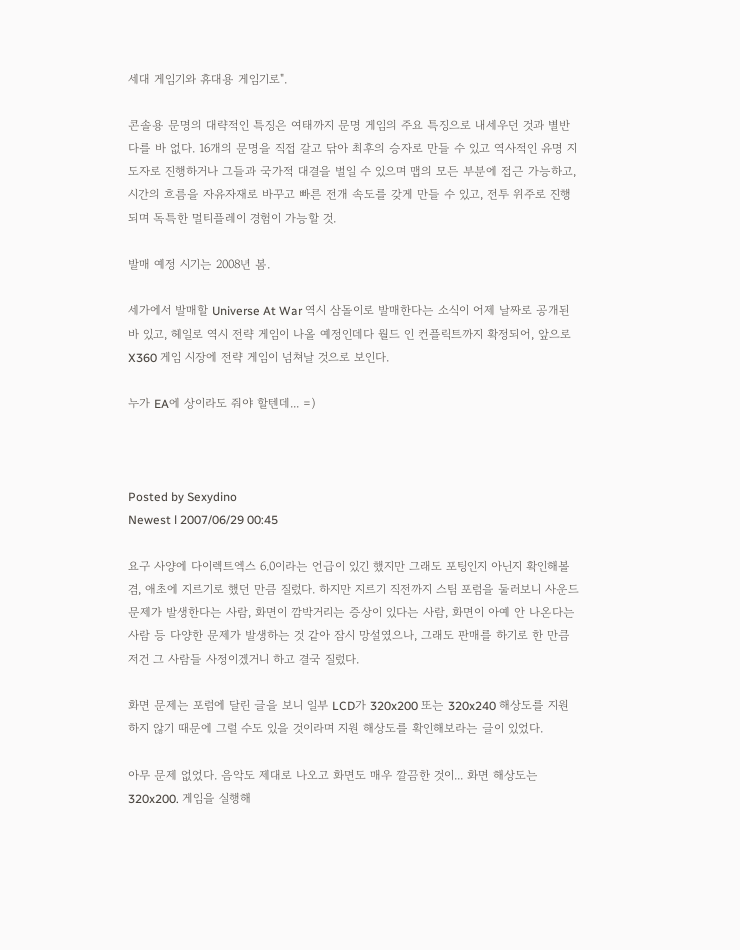세대 게임기와 휴대용 게임기로".

콘솔용 문명의 대략적인 특징은 여태까지 문명 게임의 주요 특징으로 내세우던 것과 별반 다를 바 없다. 16개의 문명을 직접 갈고 닦아 최후의 승자로 만들 수 있고 역사적인 유명 지도자로 진행하거나 그들과 국가적 대결을 벌일 수 있으며 맵의 모든 부분에 접근 가능하고, 시간의 흐름을 자유자재로 바꾸고 빠른 전개 속도를 갖게 만들 수 있고, 전투 위주로 진행되며 독특한 멀티플레이 경험이 가능할 것.

발매 예정 시기는 2008년 봄.

세가에서 발매할 Universe At War 역시 삼돌이로 발매한다는 소식이 어제 날짜로 공개된 바 있고, 헤일로 역시 전략 게임이 나올 예정인데다 월드 인 컨플릭트까지 확정되어, 앞으로 X360 게임 시장에 전략 게임이 넘쳐날 것으로 보인다.

누가 EA에 상이라도 줘야 할텐데... =)



Posted by Sexydino
Newest l 2007/06/29 00:45

요구 사양에 다이렉트엑스 6.0이라는 언급이 있긴 했지만 그래도 포팅인지 아닌지 확인해볼겸, 애초에 지르기로 했던 만큼 질렀다. 하지만 지르기 직전까지 스팀 포럼을 둘러보니 사운드 문제가 발생한다는 사람, 화면이 깜박거리는 증상이 있다는 사람, 화면이 아예 안 나온다는 사람 등 다양한 문제가 발생하는 것 같아 잠시 망설였으나, 그래도 판매를 하기로 한 만큼 저건 그 사람들 사정이겠거니 하고 결국 질렀다.

화면 문제는 포럼에 달린 글을 보니 일부 LCD가 320x200 또는 320x240 해상도를 지원하지 않기 때문에 그럴 수도 있을 것이라며 지원 해상도를 확인해보라는 글이 있었다.

아무 문제 없었다. 음악도 제대로 나오고 화면도 매우 깔끔한 것이... 화면 해상도는 320x200. 게임을 실행해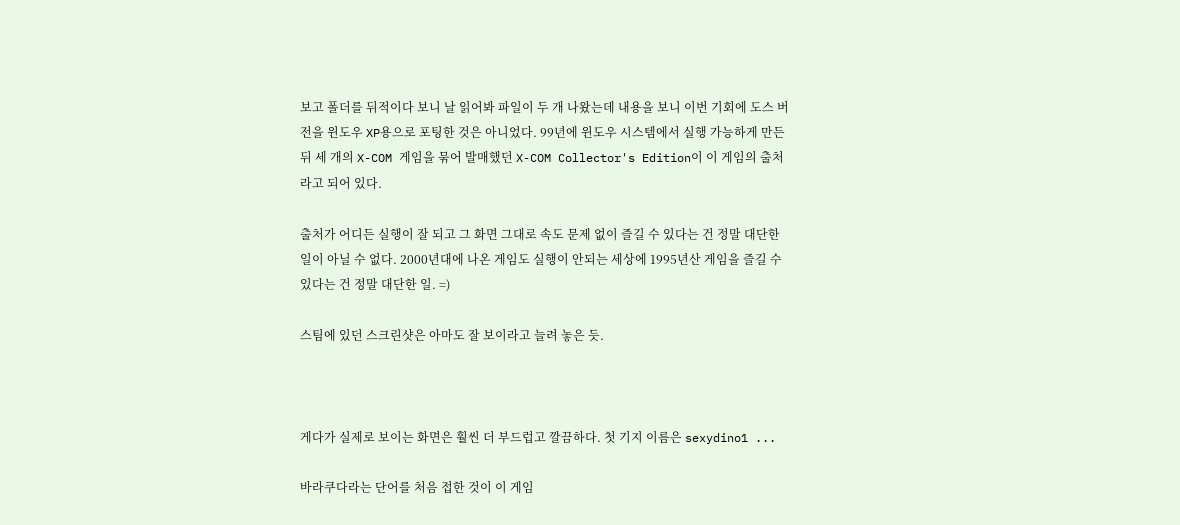보고 폴더를 뒤적이다 보니 날 읽어봐 파일이 두 개 나왔는데 내용을 보니 이번 기회에 도스 버전을 윈도우 XP용으로 포팅한 것은 아니었다. 99년에 윈도우 시스템에서 실행 가능하게 만든 뒤 세 개의 X-COM 게임을 묶어 발매했던 X-COM Collector's Edition이 이 게임의 출처라고 되어 있다.

출처가 어디든 실행이 잘 되고 그 화면 그대로 속도 문제 없이 즐길 수 있다는 건 정말 대단한 일이 아닐 수 없다. 2000년대에 나온 게임도 실행이 안되는 세상에 1995년산 게임을 즐길 수 있다는 건 정말 대단한 일. =)

스팀에 있던 스크린샷은 아마도 잘 보이라고 늘려 놓은 듯.



게다가 실제로 보이는 화면은 훨씬 더 부드럽고 깔끔하다. 첫 기지 이름은 sexydino1 ...

바라쿠다라는 단어를 처음 접한 것이 이 게임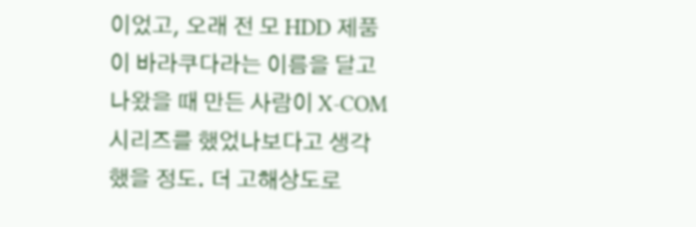이었고, 오래 전 모 HDD 제품이 바라쿠다라는 이름을 달고 나왔을 때 만든 사람이 X-COM 시리즈를 했었나보다고 생각했을 정도. 더 고해상도로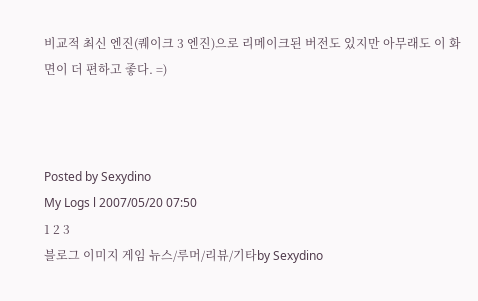비교적 최신 엔진(퀘이크 3 엔진)으로 리메이크된 버전도 있지만 아무래도 이 화면이 더 편하고 좋다. =)



Posted by Sexydino
My Logs l 2007/05/20 07:50
1 2 3
블로그 이미지 게임 뉴스/루머/리뷰/기타by Sexydino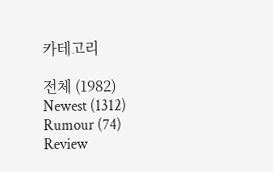카테고리

전체 (1982)
Newest (1312)
Rumour (74)
Review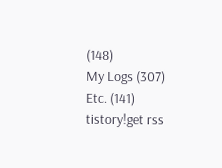(148)
My Logs (307)
Etc. (141)
tistory!get rss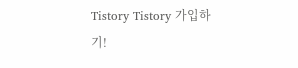Tistory Tistory 가입하기!